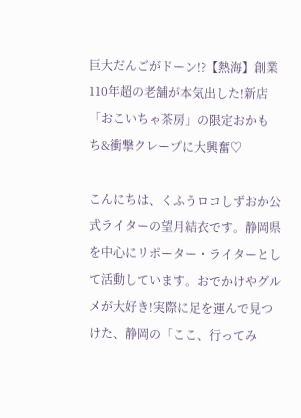巨大だんごがドーン!?【熱海】創業110年超の老舗が本気出した!新店「おこいちゃ茶房」の限定おかもち&衝撃クレープに大興奮♡

こんにちは、くふうロコしずおか公式ライターの望月結衣です。静岡県を中心にリポーター・ライターとして活動しています。おでかけやグルメが大好き!実際に足を運んで見つけた、静岡の「ここ、行ってみ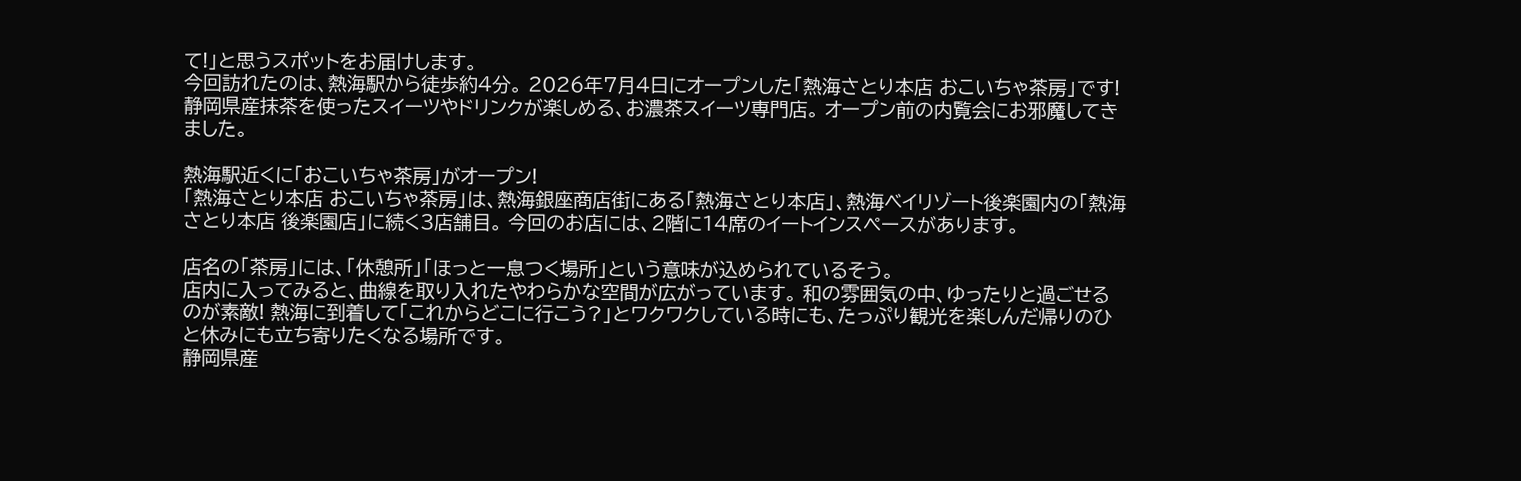て!」と思うスポットをお届けします。
今回訪れたのは、熱海駅から徒歩約4分。 2026年7月4日にオープンした「熱海さとり本店 おこいちゃ茶房」です! 静岡県産抹茶を使ったスイーツやドリンクが楽しめる、お濃茶スイーツ専門店。 オープン前の内覧会にお邪魔してきました。

熱海駅近くに「おこいちゃ茶房」がオープン!
「熱海さとり本店 おこいちゃ茶房」は、熱海銀座商店街にある「熱海さとり本店」、熱海ベイリゾート後楽園内の「熱海さとり本店 後楽園店」に続く3店舗目。 今回のお店には、2階に14席のイートインスペースがあります。

店名の「茶房」には、「休憩所」「ほっと一息つく場所」という意味が込められているそう。
店内に入ってみると、曲線を取り入れたやわらかな空間が広がっています。 和の雰囲気の中、ゆったりと過ごせるのが素敵! 熱海に到着して「これからどこに行こう?」とワクワクしている時にも、たっぷり観光を楽しんだ帰りのひと休みにも立ち寄りたくなる場所です。
静岡県産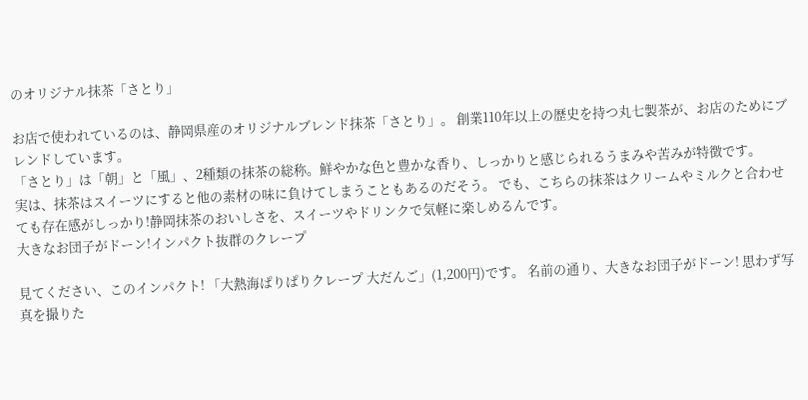のオリジナル抹茶「さとり」

お店で使われているのは、静岡県産のオリジナルブレンド抹茶「さとり」。 創業110年以上の歴史を持つ丸七製茶が、お店のためにブレンドしています。
「さとり」は「朝」と「風」、2種類の抹茶の総称。鮮やかな色と豊かな香り、しっかりと感じられるうまみや苦みが特徴です。
実は、抹茶はスイーツにすると他の素材の味に負けてしまうこともあるのだそう。 でも、こちらの抹茶はクリームやミルクと合わせても存在感がしっかり!静岡抹茶のおいしさを、スイーツやドリンクで気軽に楽しめるんです。
大きなお団子がドーン!インパクト抜群のクレープ

見てください、このインパクト! 「大熱海ぱりぱりクレープ 大だんご」(1,200円)です。 名前の通り、大きなお団子がドーン! 思わず写真を撮りた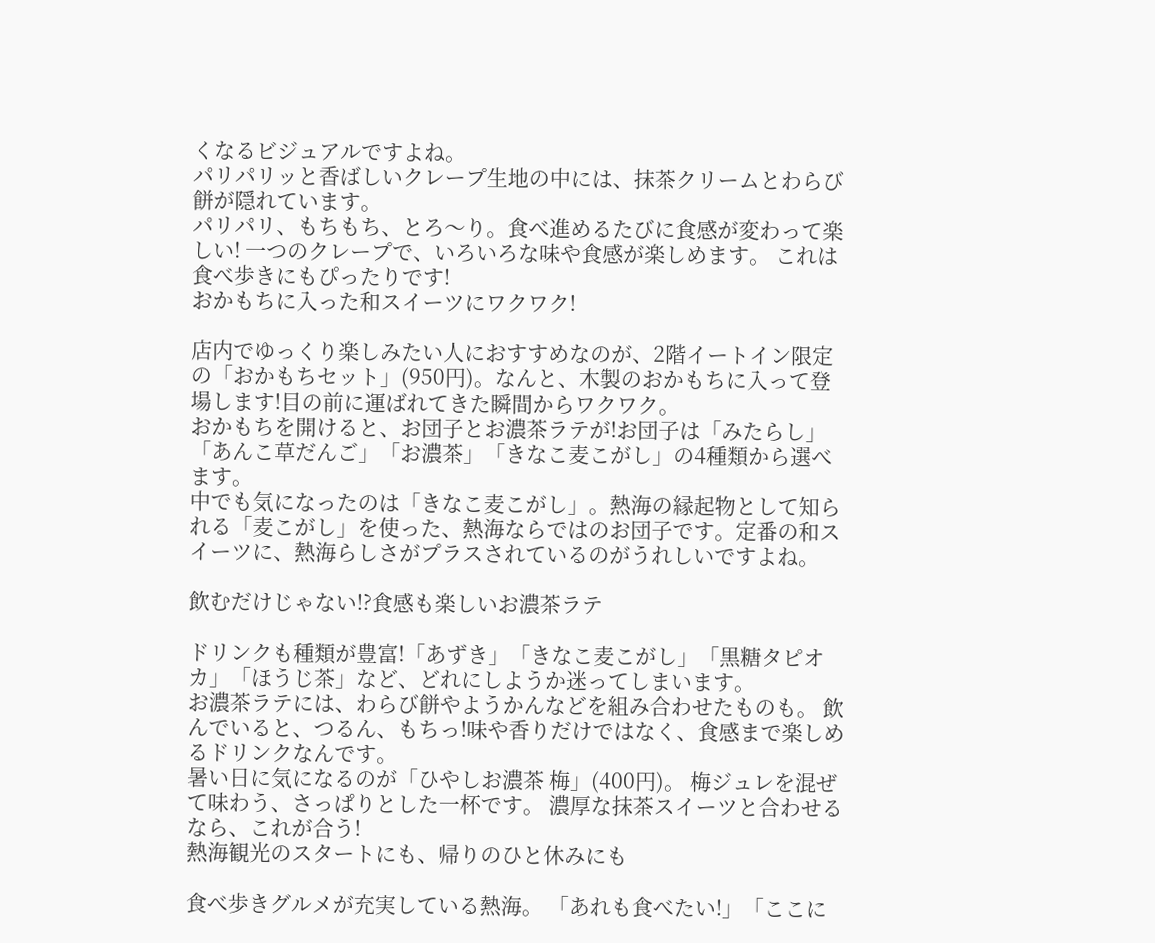くなるビジュアルですよね。
パリパリッと香ばしいクレープ生地の中には、抹茶クリームとわらび餅が隠れています。
パリパリ、もちもち、とろ〜り。食べ進めるたびに食感が変わって楽しい! 一つのクレープで、いろいろな味や食感が楽しめます。 これは食べ歩きにもぴったりです!
おかもちに入った和スイーツにワクワク!

店内でゆっくり楽しみたい人におすすめなのが、2階イートイン限定の「おかもちセット」(950円)。なんと、木製のおかもちに入って登場します!目の前に運ばれてきた瞬間からワクワク。
おかもちを開けると、お団子とお濃茶ラテが!お団子は「みたらし」「あんこ草だんご」「お濃茶」「きなこ麦こがし」の4種類から選べます。
中でも気になったのは「きなこ麦こがし」。熱海の縁起物として知られる「麦こがし」を使った、熱海ならではのお団子です。定番の和スイーツに、熱海らしさがプラスされているのがうれしいですよね。

飲むだけじゃない!?食感も楽しいお濃茶ラテ

ドリンクも種類が豊富!「あずき」「きなこ麦こがし」「黒糖タピオカ」「ほうじ茶」など、どれにしようか迷ってしまいます。
お濃茶ラテには、わらび餅やようかんなどを組み合わせたものも。 飲んでいると、つるん、もちっ!味や香りだけではなく、食感まで楽しめるドリンクなんです。
暑い日に気になるのが「ひやしお濃茶 梅」(400円)。 梅ジュレを混ぜて味わう、さっぱりとした一杯です。 濃厚な抹茶スイーツと合わせるなら、これが合う!
熱海観光のスタートにも、帰りのひと休みにも

食べ歩きグルメが充実している熱海。 「あれも食べたい!」「ここに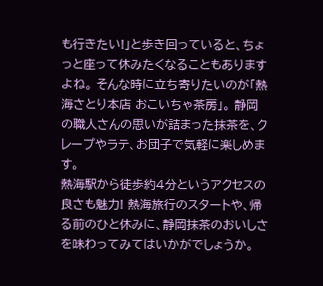も行きたい!」と歩き回っていると、ちょっと座って休みたくなることもありますよね。 そんな時に立ち寄りたいのが「熱海さとり本店 おこいちゃ茶房」。 静岡の職人さんの思いが詰まった抹茶を、クレープやラテ、お団子で気軽に楽しめます。
熱海駅から徒歩約4分というアクセスの良さも魅力! 熱海旅行のスタートや、帰る前のひと休みに、静岡抹茶のおいしさを味わってみてはいかがでしょうか。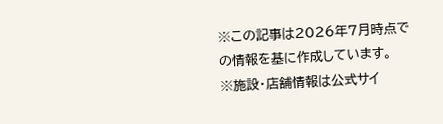※この記事は2026年7月時点での情報を基に作成しています。
※施設・店舗情報は公式サイ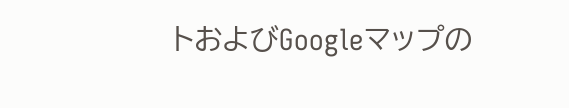トおよびGoogleマップの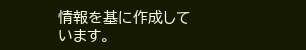情報を基に作成しています。